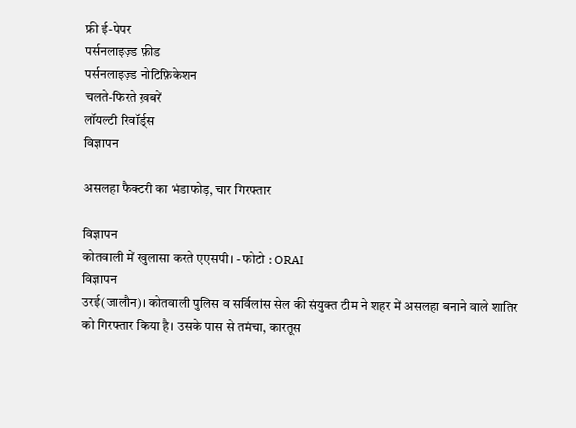फ्री ई-पेपर
पर्सनलाइज़्ड फ़ीड
पर्सनलाइज़्ड नोटिफ़िकेशन
चलते-फिरते ख़बरें
लॉयल्टी रिवॉर्ड्स
विज्ञापन

असलहा फैक्टरी का भंडाफोड़, चार गिरफ्तार

विज्ञापन
कोतवाली में खुलासा करते एएसपी। - फोटो : ORAI
विज्ञापन
उरई(जालौन)। कोतवाली पुलिस व सर्विलांस सेल की संयुक्त टीम ने शहर में असलहा बनाने वाले शातिर को गिरफ्तार किया है। उसके पास से तमंचा, कारतूस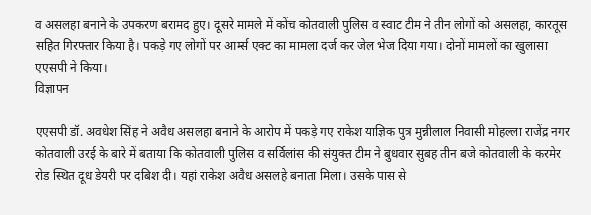व असलहा बनाने के उपकरण बरामद हुए। दूसरे मामले में कोंच कोतवाली पुलिस व स्वाट टीम ने तीन लोगों को असलहा, कारतूस सहित गिरफ्तार किया है। पकड़े गए लोगों पर आर्म्स एक्ट का मामला दर्ज कर जेल भेज दिया गया। दोनों मामलों का खुलासा एएसपी ने किया।
विज्ञापन

एएसपी डॉ. अवधेश सिंह ने अवैध असलहा बनाने के आरोप में पकड़े गए राकेश याज्ञिक पुत्र मुन्नीलाल निवासी मोहल्ला राजेंद्र नगर कोतवाली उरई के बारे में बताया कि कोतवाली पुलिस व सर्विलांस की संयुक्त टीम ने बुधवार सुबह तीन बजे कोतवाली के करमेर रोड स्थित दूध डेयरी पर दबिश दी। यहां राकेश अवैध असलहे बनाता मिला। उसके पास से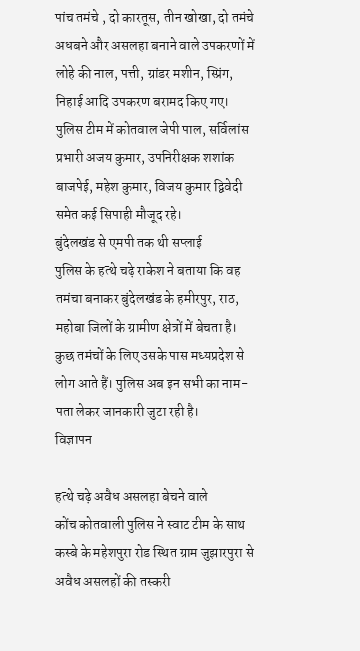पांच तमंचे , दो कारतूस, तीन खोखा, दो तमंचे अधबने और असलहा बनाने वाले उपकरणों में लोहे की नाल, पत्ती, ग्रांडर मशीन, स्प्रिंग, निहाई आदि उपकरण बरामद किए गए। पुलिस टीम में कोतवाल जेपी पाल, सर्विलांस प्रभारी अजय कुमार, उपनिरीक्षक शशांक बाजपेई, महेश कुमार, विजय कुमार द्विवेदी समेत कई सिपाही मौजूद रहे।
बुंदेलखंड से एमपी तक थी सप्लाई
पुलिस के हत्थे चढ़े राकेश ने बताया कि वह तमंचा बनाकर बुंदेलखंड के हमीरपुर, राठ, महोबा जिलों के ग्रामीण क्षेत्रों में बेचता है। कुछ तमंचों के लिए उसके पास मध्यप्रदेश से लोग आते हैं। पुलिस अब इन सभी का नाम-पता लेकर जानकारी जुटा रही है।
विज्ञापन

हत्थे चढ़े अवैध असलहा बेचने वाले
कोंच कोतवाली पुलिस ने स्वाट टीम के साथ कस्बे के महेशपुरा रोड स्थित ग्राम जुझारपुरा से अवैध असलहों की तस्करी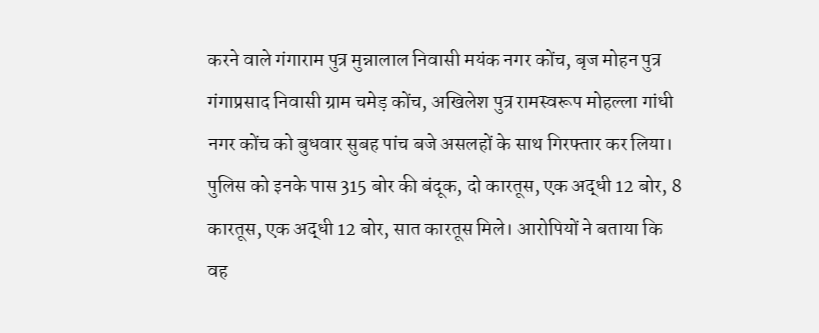करने वाले गंगाराम पुत्र मुन्नालाल निवासी मयंक नगर कोंच, बृज मोहन पुत्र गंगाप्रसाद निवासी ग्राम चमेड़ कोंच, अखिलेश पुत्र रामस्वरूप मोहल्ला गांधी नगर कोंच को बुधवार सुबह पांच बजे असलहों के साथ गिरफ्तार कर लिया। पुलिस को इनके पास 315 बोर की बंदूक, दो कारतूस, एक अद्धी 12 बोर, 8 कारतूस, एक अद्धी 12 बोर, सात कारतूस मिले। आरोपियों ने बताया कि वह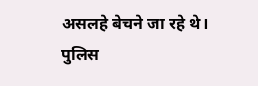असलहे बेचने जा रहे थे। पुलिस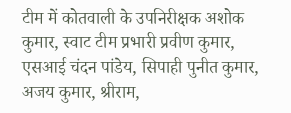टीम में कोतवाली के उपनिरीक्षक अशोक कुमार, स्वाट टीम प्रभारी प्रवीण कुमार, एसआई चंदन पांडेय, सिपाही पुनीत कुमार, अजय कुमार, श्रीराम,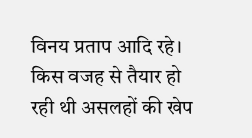विनय प्रताप आदि रहे।
किस वजह से तैयार हो रही थी असलहों की खेप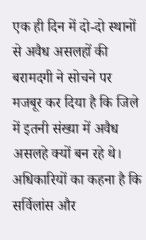एक ही दिन में दो-दो स्थानों से अवैध असलहों की बरामदगी ने सोचने पर मजबूर कर दिया है कि जिले में इतनी संख्या में अवैध असलहे क्यों बन रहे थे। अधिकारियों का कहना है कि सर्विलांस और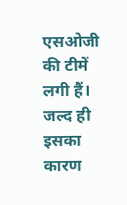एसओजी की टीमें लगी हैं। जल्द ही इसका कारण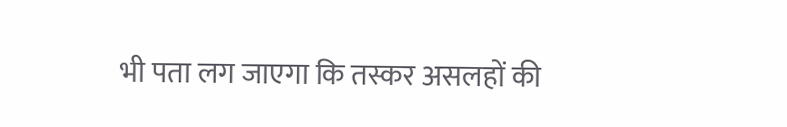भी पता लग जाएगा कि तस्कर असलहों की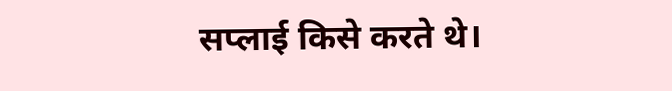सप्लाई किसे करते थे।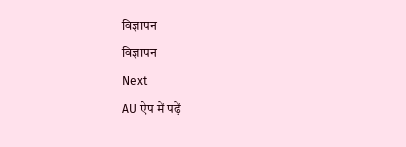विज्ञापन
विज्ञापन
Next
AU ऐप में पढ़ें